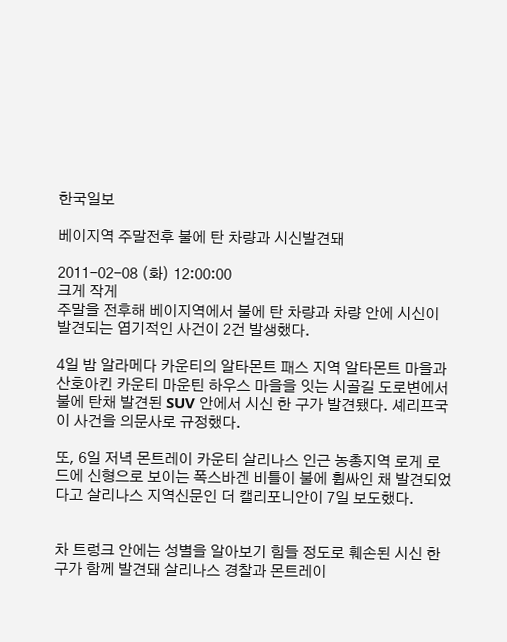한국일보

베이지역 주말전후 불에 탄 차량과 시신발견돼

2011-02-08 (화) 12:00:00
크게 작게
주말을 전후해 베이지역에서 불에 탄 차량과 차량 안에 시신이 발견되는 엽기적인 사건이 2건 발생했다.

4일 밤 알라메다 카운티의 알타몬트 패스 지역 알타몬트 마을과 산호아킨 카운티 마운틴 하우스 마을을 잇는 시골길 도로변에서 불에 탄채 발견된 SUV 안에서 시신 한 구가 발견됐다. 셰리프국이 사건을 의문사로 규정했다.

또, 6일 저녁 몬트레이 카운티 살리나스 인근 농총지역 로게 로드에 신형으로 보이는 폭스바겐 비틀이 불에 휩싸인 채 발견되었다고 살리나스 지역신문인 더 캘리포니안이 7일 보도했다.


차 트렁크 안에는 성별을 알아보기 힘들 정도로 훼손된 시신 한 구가 함께 발견돼 살리나스 경찰과 몬트레이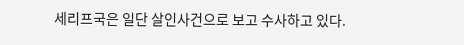세리프국은 일단 살인사건으로 보고 수사하고 있다.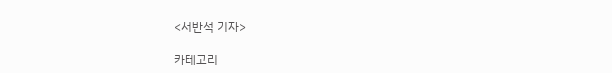<서반석 기자>

카테고리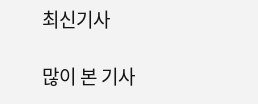최신기사

많이 본 기사